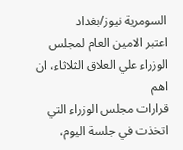السومرية نيوز/بغداد
اعتبر الامين العام لمجلس الوزراء علي العلاق الثلاثاء، ان اهم
قرارات مجلس الوزراء التي اتخذت في جلسة اليوم،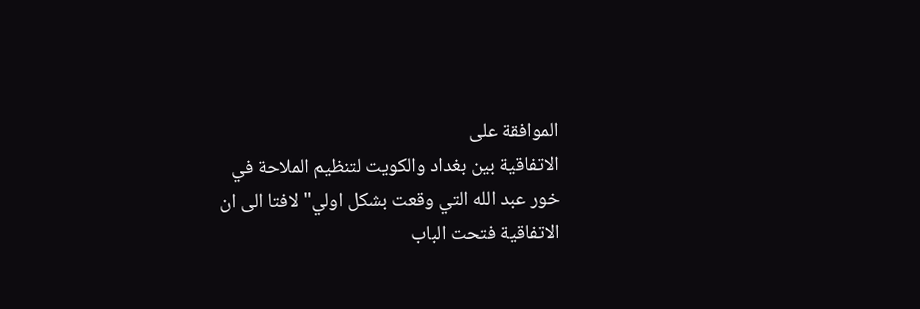الموافقة على
الاتفاقية بين بغداد والكويت لتنظيم الملاحة في
خور عبد الله التي وقعت بشكل اولي" لافتا الى ان
الاتفاقية فتحت الباب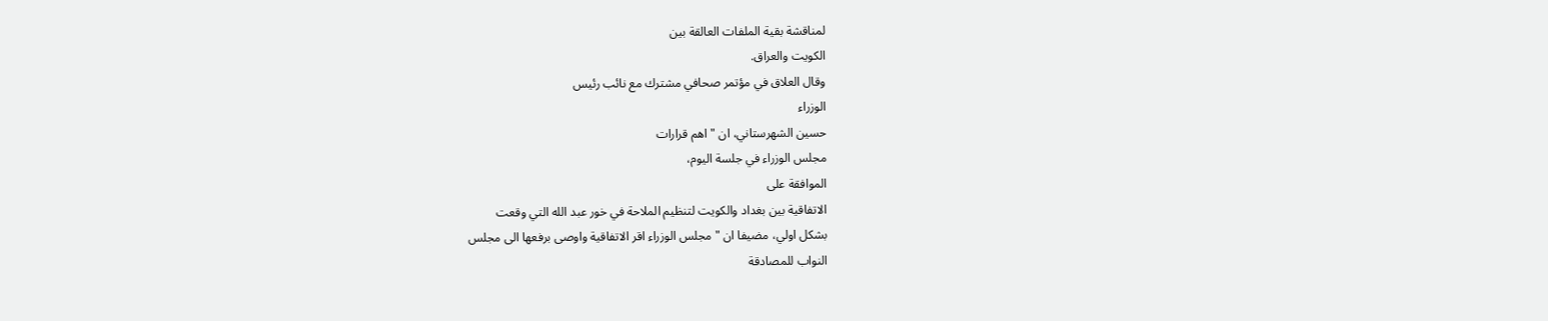لمناقشة بقية الملفات العالقة بين
الكويت والعراق.
وقال العلاق في مؤتمر صحافي مشترك مع نائب رئيس
الوزراء
حسين الشهرستاني، ان "اهم قرارات
مجلس الوزراء في جلسة اليوم،
الموافقة على
الاتفاقية بين بغداد والكويت لتنظيم الملاحة في خور عبد الله التي وقعت
بشكل اولي، مضيفا ان "مجلس الوزراء اقر الاتفاقية واوصى برفعها الى مجلس
النواب للمصادقة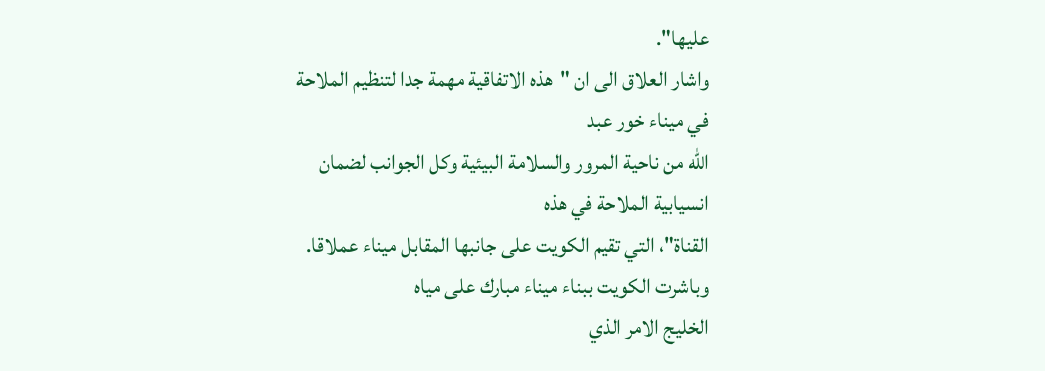عليها".
واشار العلاق الى ان "هذه الاتفاقية مهمة جدا لتنظيم الملاحة في ميناء خور عبد
الله من ناحية المرور والسلامة البيئية وكل الجوانب لضمان انسيابية الملاحة في هذه
القناة"، التي تقيم الكويت على جانبها المقابل ميناء عملاقا.
وباشرت الكويت ببناء ميناء مبارك على مياه
الخليج الامر الذي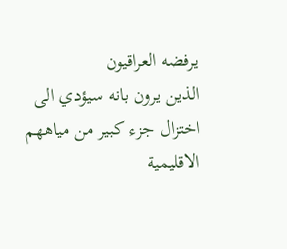يرفضه العراقيون
الذين يرون بانه سيؤدي الى اختزال جزء كبير من مياههم الاقليمية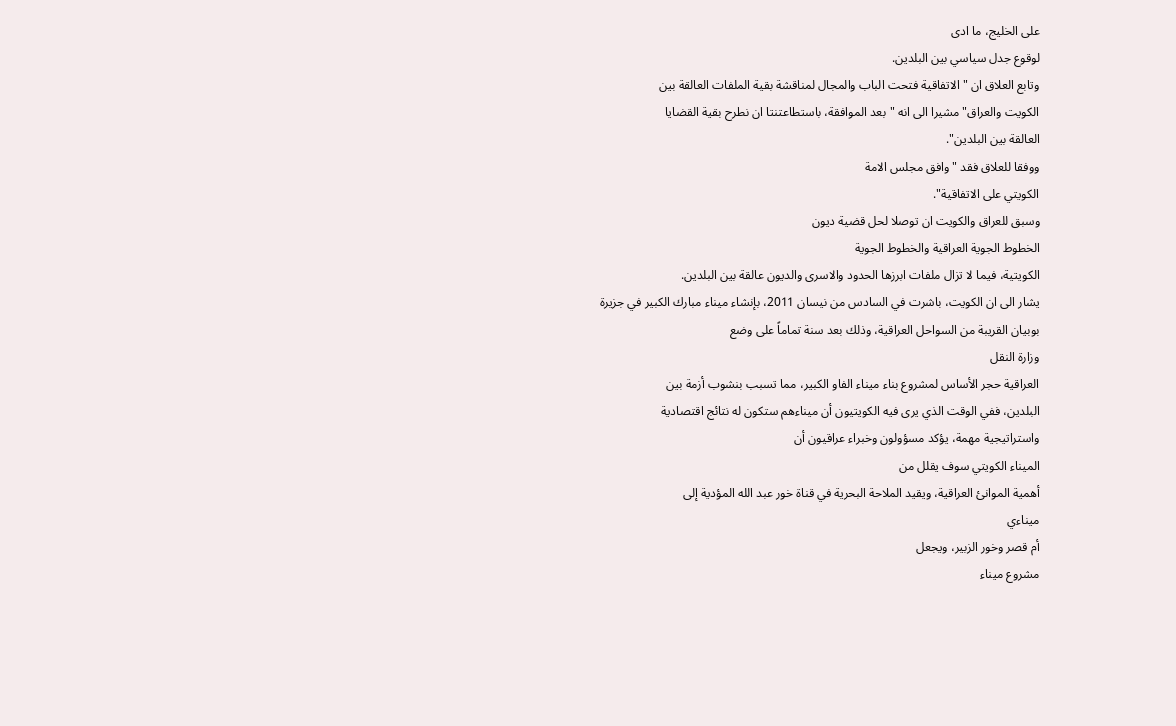على الخليج، ما ادى
لوقوع جدل سياسي بين البلدين.
وتابع العلاق ان "الاتفاقية فتحت الباب والمجال لمناقشة بقية الملفات العالقة بين
الكويت والعراق" مشيرا الى انه "بعد الموافقة، باستطاعتنتا ان نطرح بقية القضايا
العالقة بين البلدين".
ووفقا للعلاق فقد "وافق مجلس الامة
الكويتي على الاتفاقية".
وسبق للعراق والكويت ان توصلا لحل قضية ديون
الخطوط الجوية العراقية والخطوط الجوية
الكويتية، فيما لا تزال ملفات ابرزها الحدود والاسرى والديون عالقة بين البلدين.
يشار الى ان الكويت، باشرت في السادس من نيسان 2011، بإنشاء ميناء مبارك الكبير في جزيرة
بوبيان القريبة من السواحل العراقية، وذلك بعد سنة تماماً على وضع
وزارة النقل
العراقية حجر الأساس لمشروع بناء ميناء الفاو الكبير، مما تسبب بنشوب أزمة بين
البلدين، ففي الوقت الذي يرى فيه الكويتيون أن ميناءهم ستكون له نتائج اقتصادية
واستراتيجية مهمة، يؤكد مسؤولون وخبراء عراقيون أن
الميناء الكويتي سوف يقلل من
أهمية الموانئ العراقية، ويقيد الملاحة البحرية في قناة خور عبد الله المؤدية إلى
ميناءي
أم قصر وخور الزبير، ويجعل
مشروع ميناء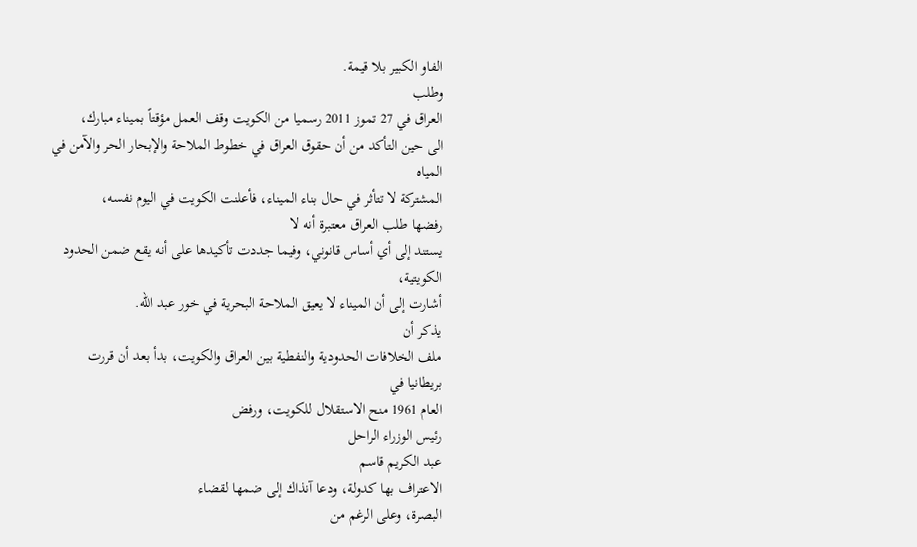الفاو الكبير بلا قيمة.
وطلب
العراق في 27 تموز 2011 رسميا من الكويت وقف العمل مؤقتاً بميناء مبارك،
الى حين التأكد من أن حقوق العراق في خطوط الملاحة والإبحار الحر والآمن في
المياه
المشتركة لا تتأثر في حال بناء الميناء، فأعلنت الكويت في اليوم نفسه،
رفضها طلب العراق معتبرة أنه لا
يستند إلى أي أساس قانوني، وفيما جددت تأكيدها على أنه يقع ضمن الحدود
الكويتية،
أشارت إلى أن الميناء لا يعيق الملاحة البحرية في خور عبد الله.
يذكر أن
ملف الخلافات الحدودية والنفطية بين العراق والكويت، بدأ بعد أن قررت
بريطانيا في
العام 1961 منح الاستقلال للكويت، ورفض
رئيس الوزراء الراحل
عبد الكريم قاسم
الاعتراف بها كدولة، ودعا آنذاك إلى ضمها لقضاء
البصرة، وعلى الرغم من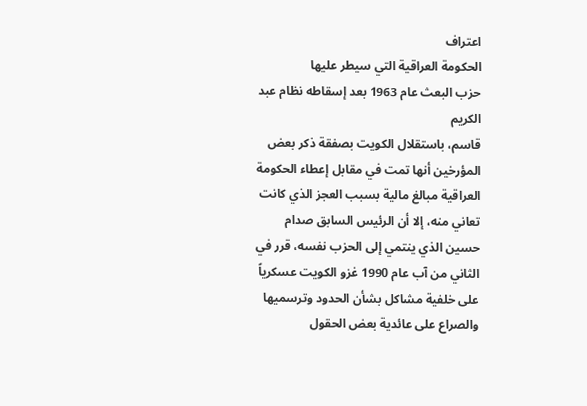اعتراف
الحكومة العراقية التي سيطر عليها
حزب البعث عام 1963 بعد إسقاطه نظام عبد الكريم
قاسم، باستقلال الكويت بصفقة ذكر بعض المؤرخين أنها تمت في مقابل إعطاء الحكومة
العراقية مبالغ مالية بسبب العجز الذي كانت تعاني منه، إلا أن الرئيس السابق صدام
حسين الذي ينتمي إلى الحزب نفسه، قرر في الثاني من آب عام 1990 غزو الكويت عسكرياً
على خلفية مشاكل بشأن الحدود وترسميها والصراع على عائدية بعض الحقول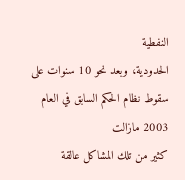النفطية
الحدودية، وبعد نحو 10 سنوات على سقوط نظام الحكم السابق في العام 2003 مازالت
كثير من تلك المشاكل عالقة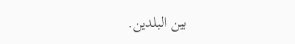بين البلدين.